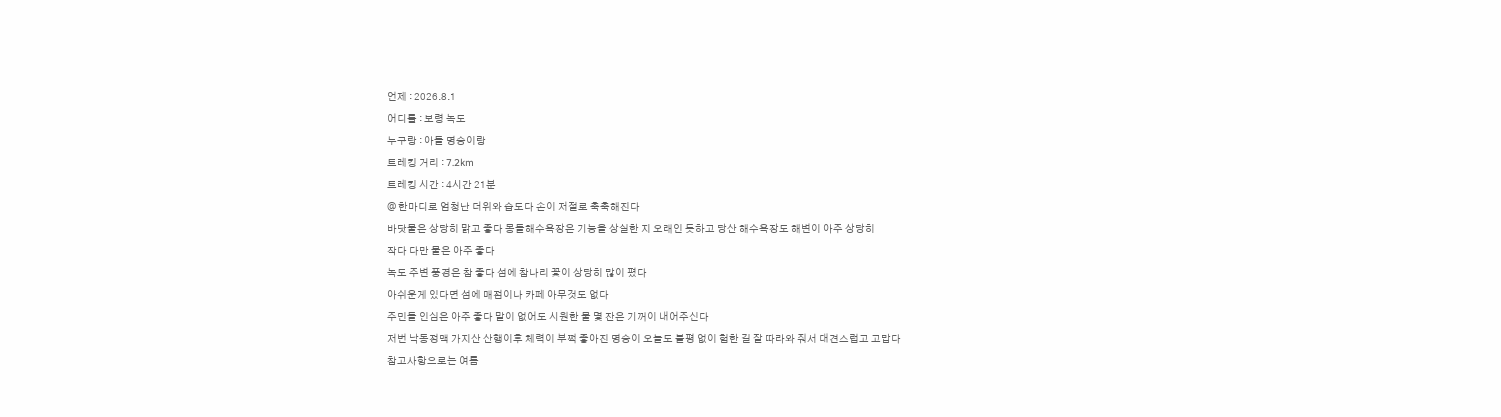언제 : 2026.8.1
어디를 : 보령 녹도
누구랑 : 아들 명승이랑
트레킹 거리 : 7.2km
트레킹 시간 : 4시간 21분
@ 한마디로 엄청난 더위와 습도다 손이 저절로 축축해진다
바닷물은 상당히 맑고 좋다 몽돌해수욕장은 기능을 상실한 지 오래인 듯하고 당산 해수욕장도 해변이 아주 상당히
작다 다만 물은 아주 좋다
녹도 주변 풍경은 참 좋다 섬에 참나리 꽃이 상당히 많이 폈다
아쉬운게 있다면 섬에 매점이나 카페 아무것도 없다
주민들 인심은 아주 좋다 말이 없어도 시원한 물 몇 잔은 기꺼이 내어주신다
저번 낙동정맥 가지산 산행이후 체력이 부쩍 좋아진 명승이 오늘도 불평 없이 험한 길 잘 따라와 줘서 대견스럽고 고맙다
참고사항으로는 여름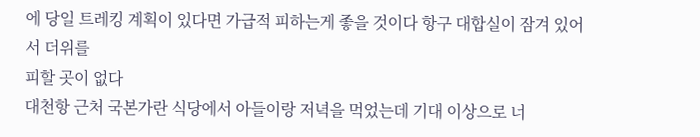에 당일 트레킹 계획이 있다면 가급적 피하는게 좋을 것이다 항구 대합실이 잠겨 있어서 더위를
피할 곳이 없다
대천항 근처 국본가란 식당에서 아들이랑 저녁을 먹었는데 기대 이상으로 너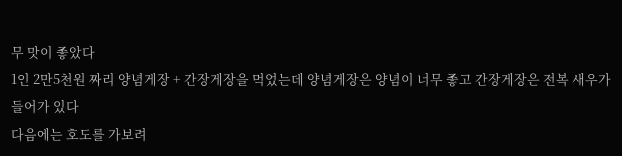무 맛이 좋았다
1인 2만5천원 짜리 양념게장 + 간장게장을 먹었는데 양념게장은 양념이 너무 좋고 간장게장은 전복 새우가 들어가 있다
다음에는 호도를 가보려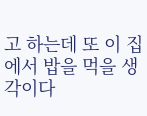고 하는데 또 이 집에서 밥을 먹을 생각이다